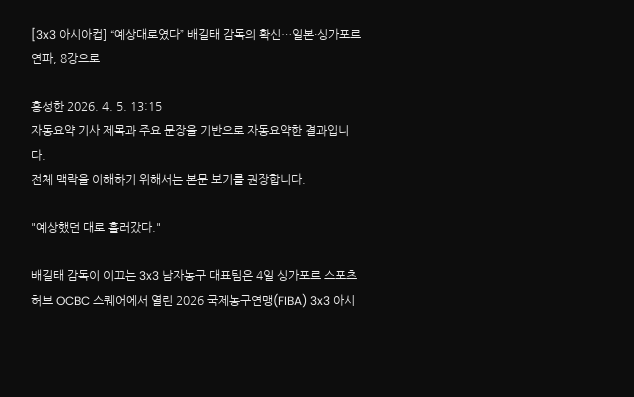[3x3 아시아컵] “예상대로였다” 배길태 감독의 확신…일본·싱가포르 연파, 8강으로

홍성한 2026. 4. 5. 13:15
자동요약 기사 제목과 주요 문장을 기반으로 자동요약한 결과입니다.
전체 맥락을 이해하기 위해서는 본문 보기를 권장합니다.

"예상했던 대로 흘러갔다."

배길태 감독이 이끄는 3x3 남자농구 대표팀은 4일 싱가포르 스포츠 허브 OCBC 스퀘어에서 열린 2026 국제농구연맹(FIBA) 3x3 아시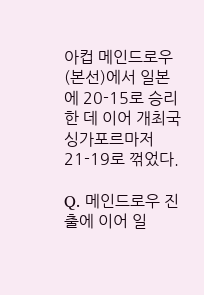아컵 메인드로우(본선)에서 일본에 20-15로 승리한 데 이어 개최국 싱가포르마저 21-19로 꺾었다.

Q. 메인드로우 진출에 이어 일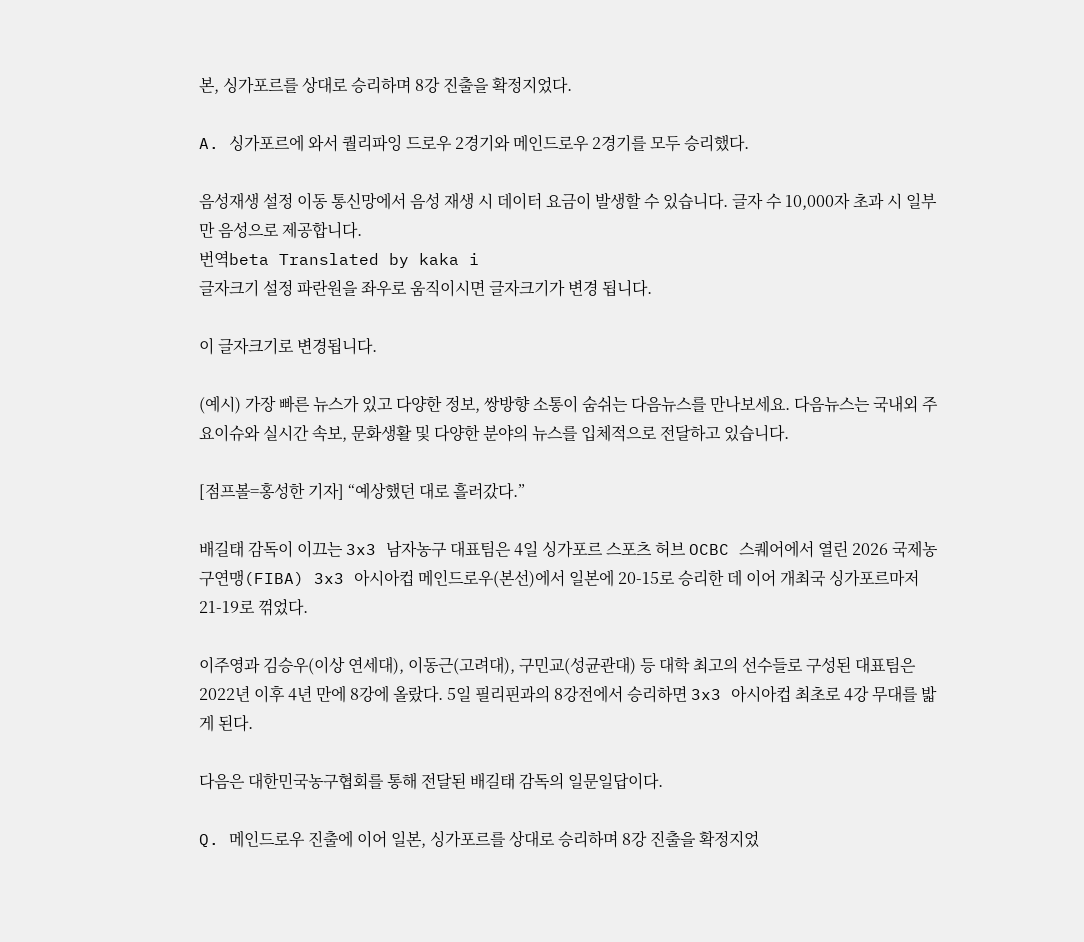본, 싱가포르를 상대로 승리하며 8강 진출을 확정지었다.

A. 싱가포르에 와서 퀄리파잉 드로우 2경기와 메인드로우 2경기를 모두 승리했다.

음성재생 설정 이동 통신망에서 음성 재생 시 데이터 요금이 발생할 수 있습니다. 글자 수 10,000자 초과 시 일부만 음성으로 제공합니다.
번역beta Translated by kaka i
글자크기 설정 파란원을 좌우로 움직이시면 글자크기가 변경 됩니다.

이 글자크기로 변경됩니다.

(예시) 가장 빠른 뉴스가 있고 다양한 정보, 쌍방향 소통이 숨쉬는 다음뉴스를 만나보세요. 다음뉴스는 국내외 주요이슈와 실시간 속보, 문화생활 및 다양한 분야의 뉴스를 입체적으로 전달하고 있습니다.

[점프볼=홍성한 기자] “예상했던 대로 흘러갔다.”

배길태 감독이 이끄는 3x3 남자농구 대표팀은 4일 싱가포르 스포츠 허브 OCBC 스퀘어에서 열린 2026 국제농구연맹(FIBA) 3x3 아시아컵 메인드로우(본선)에서 일본에 20-15로 승리한 데 이어 개최국 싱가포르마저 21-19로 꺾었다.

이주영과 김승우(이상 연세대), 이동근(고려대), 구민교(성균관대) 등 대학 최고의 선수들로 구성된 대표팀은 2022년 이후 4년 만에 8강에 올랐다. 5일 필리핀과의 8강전에서 승리하면 3x3 아시아컵 최초로 4강 무대를 밟게 된다.

다음은 대한민국농구협회를 통해 전달된 배길태 감독의 일문일답이다.

Q. 메인드로우 진출에 이어 일본, 싱가포르를 상대로 승리하며 8강 진출을 확정지었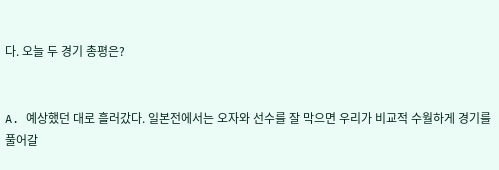다. 오늘 두 경기 총평은?


A. 예상했던 대로 흘러갔다. 일본전에서는 오자와 선수를 잘 막으면 우리가 비교적 수월하게 경기를 풀어갈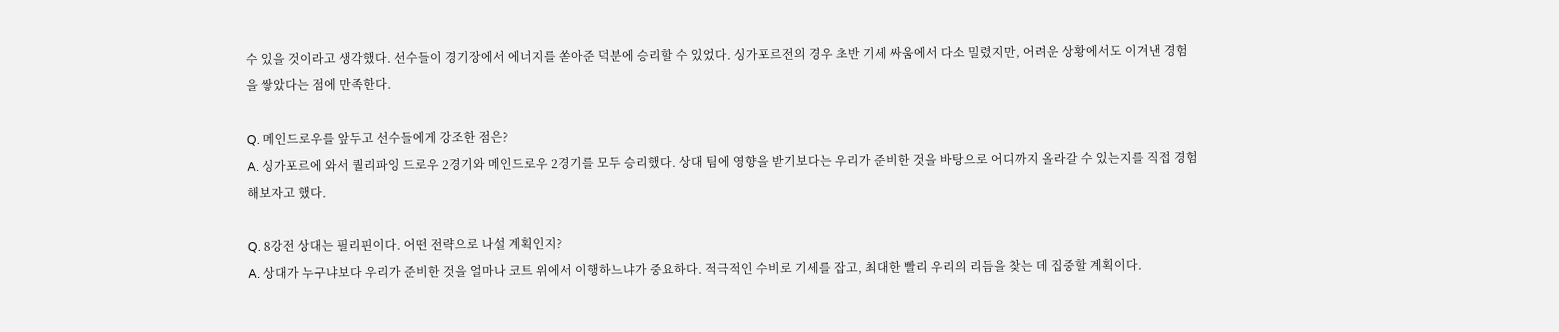수 있을 것이라고 생각했다. 선수들이 경기장에서 에너지를 쏟아준 덕분에 승리할 수 있었다. 싱가포르전의 경우 초반 기세 싸움에서 다소 밀렸지만, 어려운 상황에서도 이겨낸 경험을 쌓았다는 점에 만족한다.

Q. 메인드로우를 앞두고 선수들에게 강조한 점은?
A. 싱가포르에 와서 퀄리파잉 드로우 2경기와 메인드로우 2경기를 모두 승리했다. 상대 팀에 영향을 받기보다는 우리가 준비한 것을 바탕으로 어디까지 올라갈 수 있는지를 직접 경험해보자고 했다.

Q. 8강전 상대는 필리핀이다. 어떤 전략으로 나설 계획인지?
A. 상대가 누구냐보다 우리가 준비한 것을 얼마나 코트 위에서 이행하느냐가 중요하다. 적극적인 수비로 기세를 잡고, 최대한 빨리 우리의 리듬을 찾는 데 집중할 계획이다.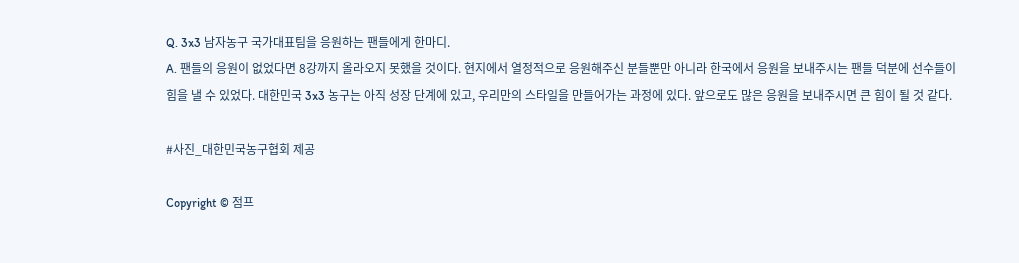Q. 3x3 남자농구 국가대표팀을 응원하는 팬들에게 한마디.
A. 팬들의 응원이 없었다면 8강까지 올라오지 못했을 것이다. 현지에서 열정적으로 응원해주신 분들뿐만 아니라 한국에서 응원을 보내주시는 팬들 덕분에 선수들이 힘을 낼 수 있었다. 대한민국 3x3 농구는 아직 성장 단계에 있고, 우리만의 스타일을 만들어가는 과정에 있다. 앞으로도 많은 응원을 보내주시면 큰 힘이 될 것 같다.

#사진_대한민국농구협회 제공

Copyright © 점프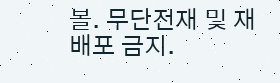볼. 무단전재 및 재배포 금지.